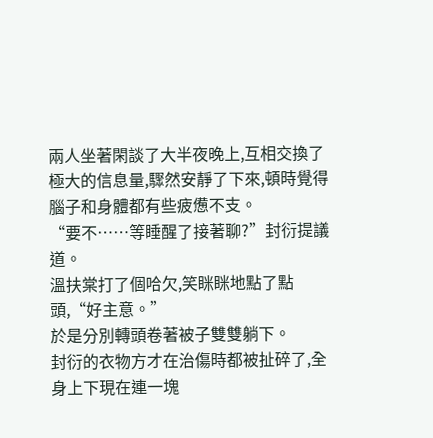兩人坐著閑談了大半夜晚上,互相交換了極大的信息量,驟然安靜了下來,頓時覺得腦子和身體都有些疲憊不支。
“要不……等睡醒了接著聊?”封衍提議道。
溫扶棠打了個哈欠,笑眯眯地點了點頭,“好主意。”
於是分別轉頭卷著被子雙雙躺下。
封衍的衣物方才在治傷時都被扯碎了,全身上下現在連一塊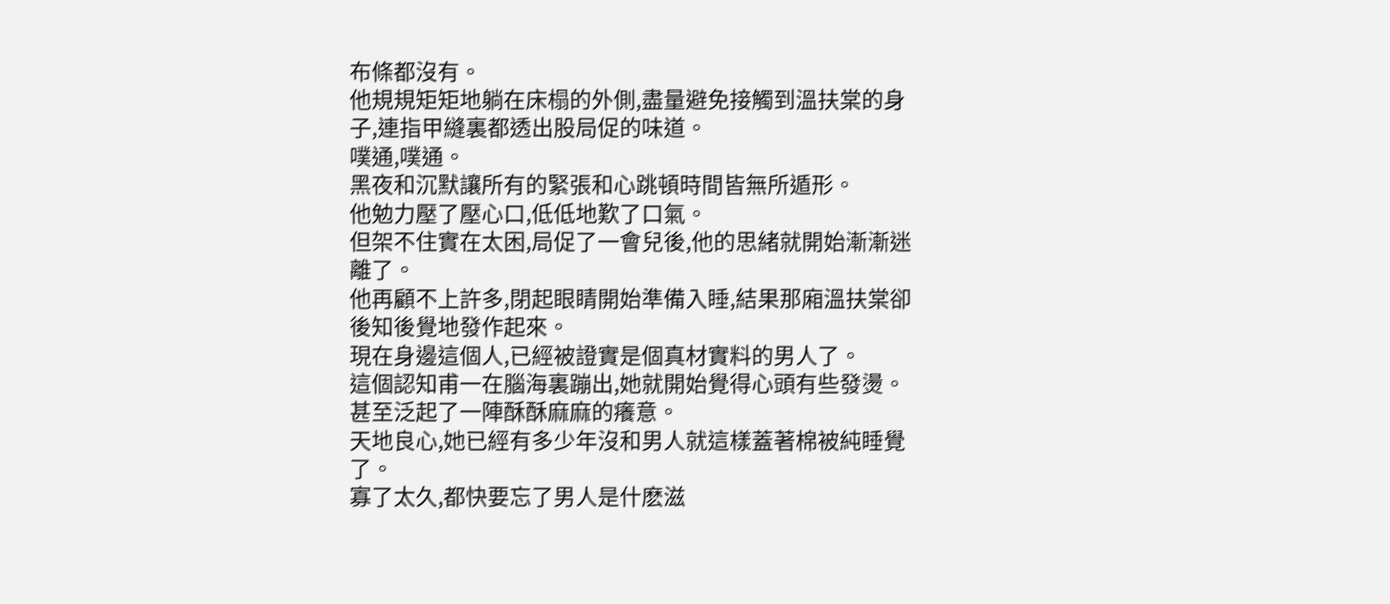布條都沒有。
他規規矩矩地躺在床榻的外側,盡量避免接觸到溫扶棠的身子,連指甲縫裏都透出股局促的味道。
噗通,噗通。
黑夜和沉默讓所有的緊張和心跳頓時間皆無所遁形。
他勉力壓了壓心口,低低地歎了口氣。
但架不住實在太困,局促了一會兒後,他的思緒就開始漸漸迷離了。
他再顧不上許多,閉起眼睛開始準備入睡,結果那廂溫扶棠卻後知後覺地發作起來。
現在身邊這個人,已經被證實是個真材實料的男人了。
這個認知甫一在腦海裏蹦出,她就開始覺得心頭有些發燙。
甚至泛起了一陣酥酥麻麻的癢意。
天地良心,她已經有多少年沒和男人就這樣蓋著棉被純睡覺了。
寡了太久,都快要忘了男人是什麽滋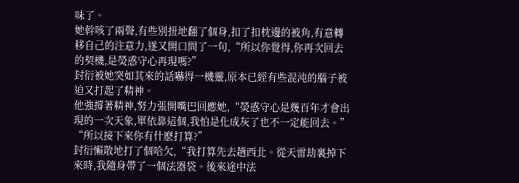味了。
她幹咳了兩聲,有些別扭地翻了個身,扣了扣枕邊的被角,有意轉移自己的注意力,遂又開口問了一句,“所以你覺得,你再次回去的契機,是熒惑守心再現嗎?”
封衍被她突如其來的話嚇得一機靈,原本已經有些混沌的腦子被迫又打起了精神。
他強撐著精神,努力張開嘴巴回應她,“熒惑守心是幾百年才會出現的一次天象,單依靠這個,我怕是化成灰了也不一定能回去。”
“所以接下來你有什麽打算?”
封衍懶散地打了個哈欠,“我打算先去趟西北。從天雷劫裏掉下來時,我隨身帶了一個法器袋。後來途中法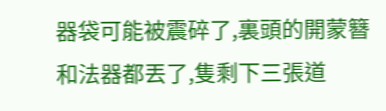器袋可能被震碎了,裏頭的開蒙簪和法器都丟了,隻剩下三張道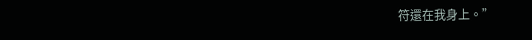符還在我身上。”